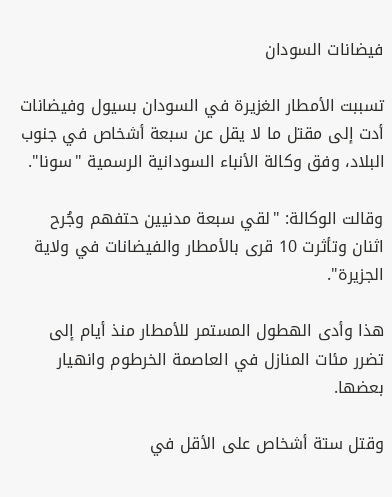فيضانات السودان

تسببت الأمطار الغزيرة في السودان بسيول وفيضانات أدت إلى مقتل ما لا يقل عن سبعة أشخاص في جنوب البلاد، وفق وكالة الأنباء السودانية الرسمية "سونا".

وقالت الوكالة: "لقي سبعة مدنيين حتفهم وجُرح اثنان وتأثرت 10 قرى بالأمطار والفيضانات في ولاية الجزيرة".

هذا وأدى الهطول المستمر للأمطار منذ أيام إلى تضرر مئات المنازل في العاصمة الخرطوم وانهيار بعضها.

وقتل ستة أشخاص على الأقل في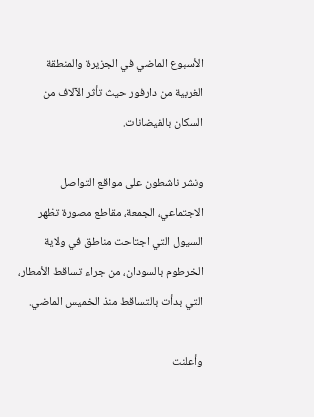الأسبوع الماضي في الجزيرة والمنطقة الغربية من دارفور حيث تأثر الآلاف من السكان بالفيضانات.

ونشر ناشطون على مواقع التواصل الاجتماعي، الجمعة، مقاطع مصورة تظهر السيول التي اجتاحت مناطق في ولاية الخرطوم بالسودان، من جراء تساقط الأمطار، التي بدأت بالتساقط منذ الخميس الماضي.

وأعلنت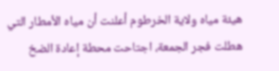هيئة مياه ولاية الخرطوم أعلنت أن مياه الأمطار التي هطلت فجر الجمعة، اجتاحت محطة إعادة الضخ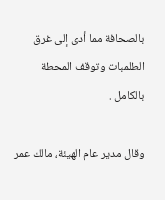بالصحافة مما أدى إلى غرق الطلمبات وتوقف المحطة بالكامل .

وقال مدير عام الهيئة، مالك عمر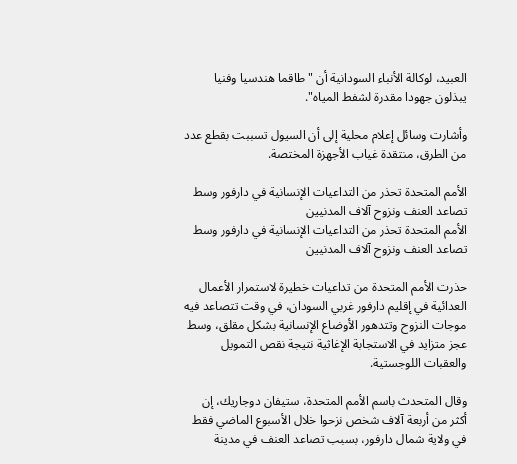العبيد، لوكالة الأنباء السودانية أن "طاقما هندسيا وفنيا يبذلون جهودا مقدرة لشفط المياه".

وأشارت وسائل إعلام محلية إلى أن السيول تسببت بقطع عدد من الطرق، منتقدة غياب الأجهزة المختصة.

الأمم المتحدة تحذر من التداعيات الإنسانية في دارفور وسط تصاعد العنف ونزوح آلاف المدنيين
الأمم المتحدة تحذر من التداعيات الإنسانية في دارفور وسط تصاعد العنف ونزوح آلاف المدنيين

حذرت الأمم المتحدة من تداعيات خطيرة لاستمرار الأعمال العدائية في إقليم دارفور غربي السودان، في وقت تتصاعد فيه موجات النزوح وتتدهور الأوضاع الإنسانية بشكل مقلق، وسط عجز متزايد في الاستجابة الإغاثية نتيجة نقص التمويل والعقبات اللوجستية.

وقال المتحدث باسم الأمم المتحدة، ستيفان دوجاريك، إن أكثر من أربعة آلاف شخص نزحوا خلال الأسبوع الماضي فقط في ولاية شمال دارفور، بسبب تصاعد العنف في مدينة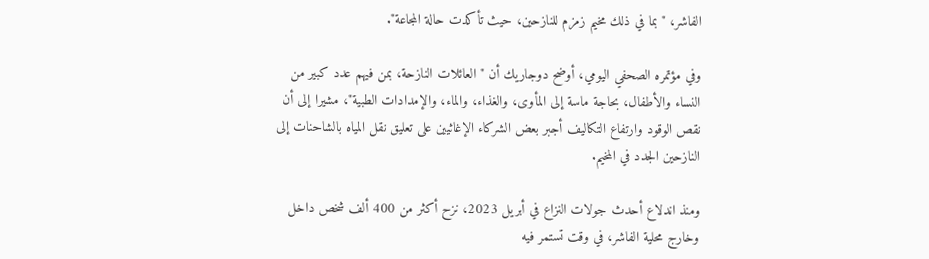الفاشر، "بما في ذلك مخيم زمزم للنازحين، حيث تأكدت حالة المجاعة".

وفي مؤتمره الصحفي اليومي، أوضح دوجاريك أن "العائلات النازحة، بمن فيهم عدد كبير من النساء والأطفال، بحاجة ماسة إلى المأوى، والغذاء، والماء، والإمدادات الطبية"، مشيرا إلى أن نقص الوقود وارتفاع التكاليف أجبر بعض الشركاء الإغاثيين على تعليق نقل المياه بالشاحنات إلى النازحين الجدد في المخيم.

ومنذ اندلاع أحدث جولات النزاع في أبريل 2023، نزح أكثر من 400 ألف شخص داخل وخارج محلية الفاشر، في وقت تستمر فيه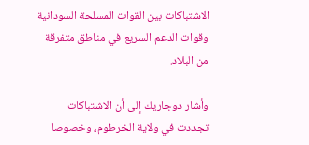الاشتباكات بين القوات المسلحة السودانية وقوات الدعم السريع في مناطق متفرقة من البلاد.

وأشار دوجاريك إلى أن الاشتباكات تجددت في ولاية الخرطوم، وخصوصا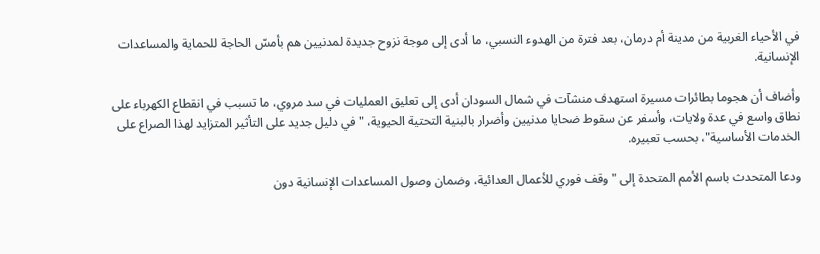في الأحياء الغربية من مدينة أم درمان، بعد فترة من الهدوء النسبي، ما أدى إلى موجة نزوح جديدة لمدنيين هم بأمسّ الحاجة للحماية والمساعدات الإنسانية.

وأضاف أن هجوما بطائرات مسيرة استهدف منشآت في شمال السودان أدى إلى تعليق العمليات في سد مروي، ما تسبب في انقطاع الكهرباء على نطاق واسع في عدة ولايات، وأسفر عن سقوط ضحايا مدنيين وأضرار بالبنية التحتية الحيوية، "في دليل جديد على التأثير المتزايد لهذا الصراع على الخدمات الأساسية"، بحسب تعبيره.

ودعا المتحدث باسم الأمم المتحدة إلى "وقف فوري للأعمال العدائية، وضمان وصول المساعدات الإنسانية دون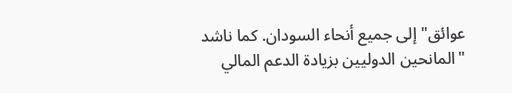عوائق" إلى جميع أنحاء السودان. كما ناشد "المانحين الدوليين بزيادة الدعم المالي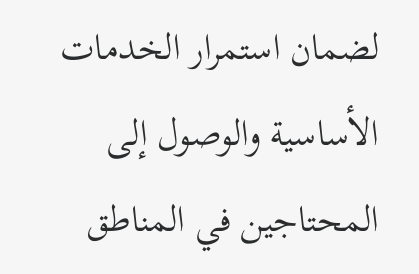لضمان استمرار الخدمات الأساسية والوصول إلى المحتاجين في المناطق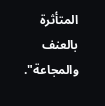المتأثرة بالعنف والمجاعة".